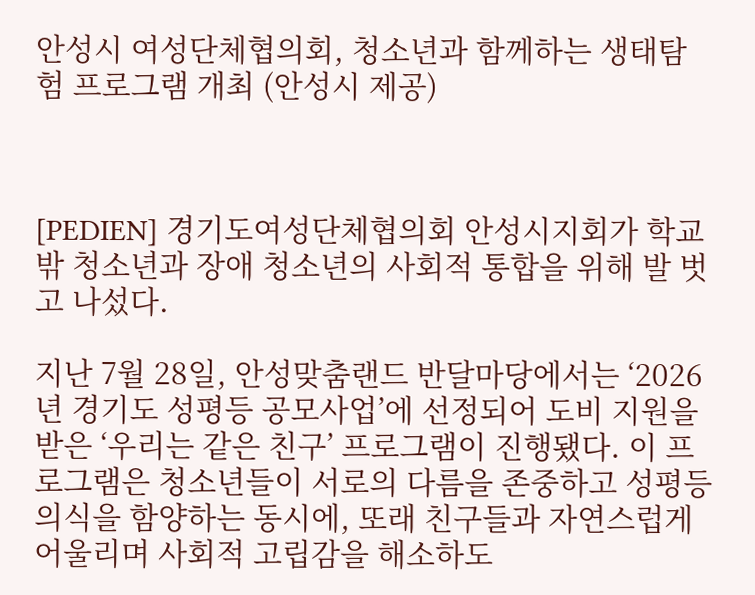안성시 여성단체협의회, 청소년과 함께하는 생태탐험 프로그램 개최 (안성시 제공)



[PEDIEN] 경기도여성단체협의회 안성시지회가 학교 밖 청소년과 장애 청소년의 사회적 통합을 위해 발 벗고 나섰다.

지난 7월 28일, 안성맞춤랜드 반달마당에서는 ‘2026년 경기도 성평등 공모사업’에 선정되어 도비 지원을 받은 ‘우리는 같은 친구’ 프로그램이 진행됐다. 이 프로그램은 청소년들이 서로의 다름을 존중하고 성평등 의식을 함양하는 동시에, 또래 친구들과 자연스럽게 어울리며 사회적 고립감을 해소하도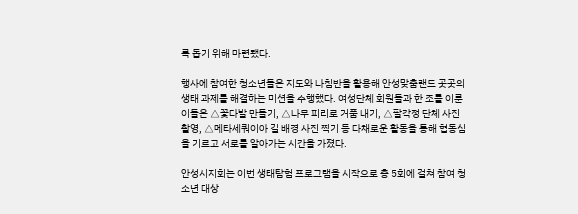록 돕기 위해 마련됐다.

행사에 참여한 청소년들은 지도와 나침반을 활용해 안성맞춤랜드 곳곳의 생태 과제를 해결하는 미션을 수행했다. 여성단체 회원들과 한 조를 이룬 이들은 △꽃다발 만들기, △나무 피리로 거품 내기, △팔각정 단체 사진 촬영, △메타세쿼이아 길 배경 사진 찍기 등 다채로운 활동을 통해 협동심을 기르고 서로를 알아가는 시간을 가졌다.

안성시지회는 이번 생태탐험 프로그램을 시작으로 총 5회에 걸쳐 참여 청소년 대상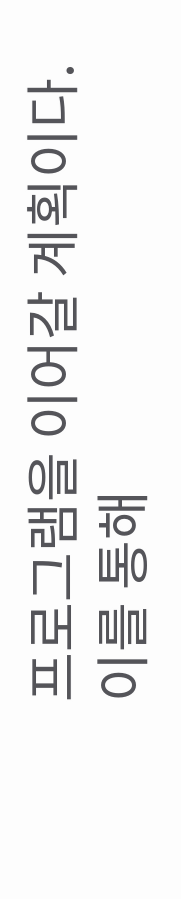프로그램을 이어갈 계획이다. 이를 통해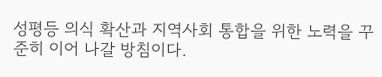성평등 의식 확산과 지역사회 통합을 위한 노력을 꾸준히 이어 나갈 방침이다.